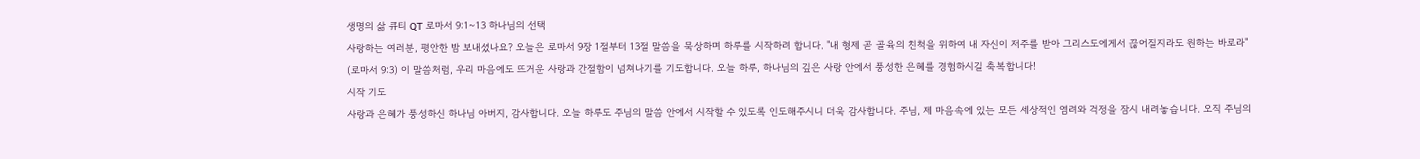생명의 삶 큐티 QT 로마서 9:1~13 하나님의 선택
사랑하는 여러분, 평안한 밤 보내셨나요? 오늘은 로마서 9장 1절부터 13절 말씀을 묵상하며 하루를 시작하려 합니다. "내 형제 곧 골육의 친척을 위하여 내 자신이 저주를 받아 그리스도에게서 끊어질지라도 원하는 바로라" (로마서 9:3) 이 말씀처럼, 우리 마음에도 뜨거운 사랑과 간절함이 넘쳐나기를 기도합니다. 오늘 하루, 하나님의 깊은 사랑 안에서 풍성한 은혜를 경험하시길 축복합니다!
시작 기도
사랑과 은혜가 풍성하신 하나님 아버지, 감사합니다. 오늘 하루도 주님의 말씀 안에서 시작할 수 있도록 인도해주시니 더욱 감사합니다. 주님, 제 마음속에 있는 모든 세상적인 염려와 걱정을 잠시 내려놓습니다. 오직 주님의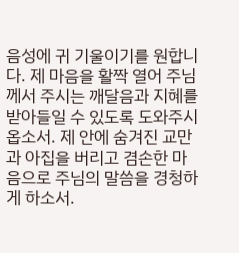음성에 귀 기울이기를 원합니다. 제 마음을 활짝 열어 주님께서 주시는 깨달음과 지혜를 받아들일 수 있도록 도와주시옵소서. 제 안에 숨겨진 교만과 아집을 버리고 겸손한 마음으로 주님의 말씀을 경청하게 하소서.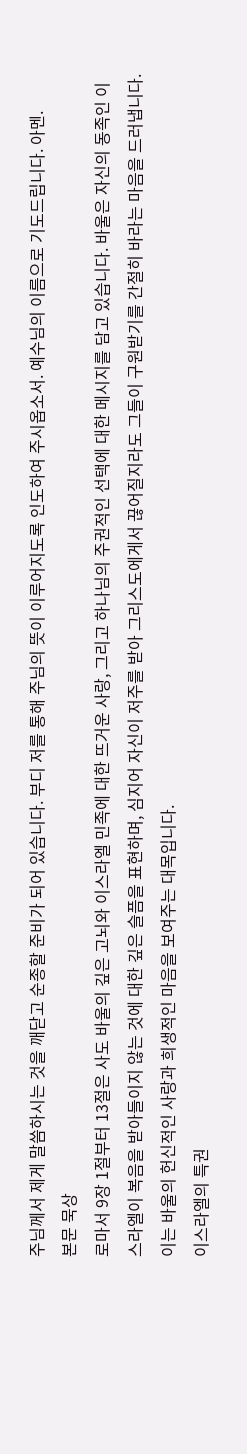주님께서 제게 말씀하시는 것을 깨닫고 순종할 준비가 되어 있습니다. 부디 저를 통해 주님의 뜻이 이루어지도록 인도하여 주시옵소서. 예수님의 이름으로 기도드립니다. 아멘.
본문 묵상
로마서 9장 1절부터 13절은 사도 바울의 깊은 고뇌와 이스라엘 민족에 대한 뜨거운 사랑, 그리고 하나님의 주권적인 선택에 대한 메시지를 담고 있습니다. 바울은 자신의 동족인 이스라엘이 복음을 받아들이지 않는 것에 대한 깊은 슬픔을 표현하며, 심지어 자신이 저주를 받아 그리스도에게서 끊어질지라도 그들이 구원받기를 간절히 바라는 마음을 드러냅니다. 이는 바울의 헌신적인 사랑과 희생적인 마음을 보여주는 대목입니다.
이스라엘의 특권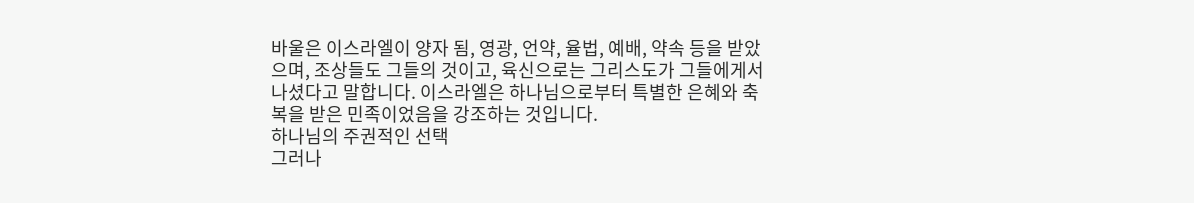바울은 이스라엘이 양자 됨, 영광, 언약, 율법, 예배, 약속 등을 받았으며, 조상들도 그들의 것이고, 육신으로는 그리스도가 그들에게서 나셨다고 말합니다. 이스라엘은 하나님으로부터 특별한 은혜와 축복을 받은 민족이었음을 강조하는 것입니다.
하나님의 주권적인 선택
그러나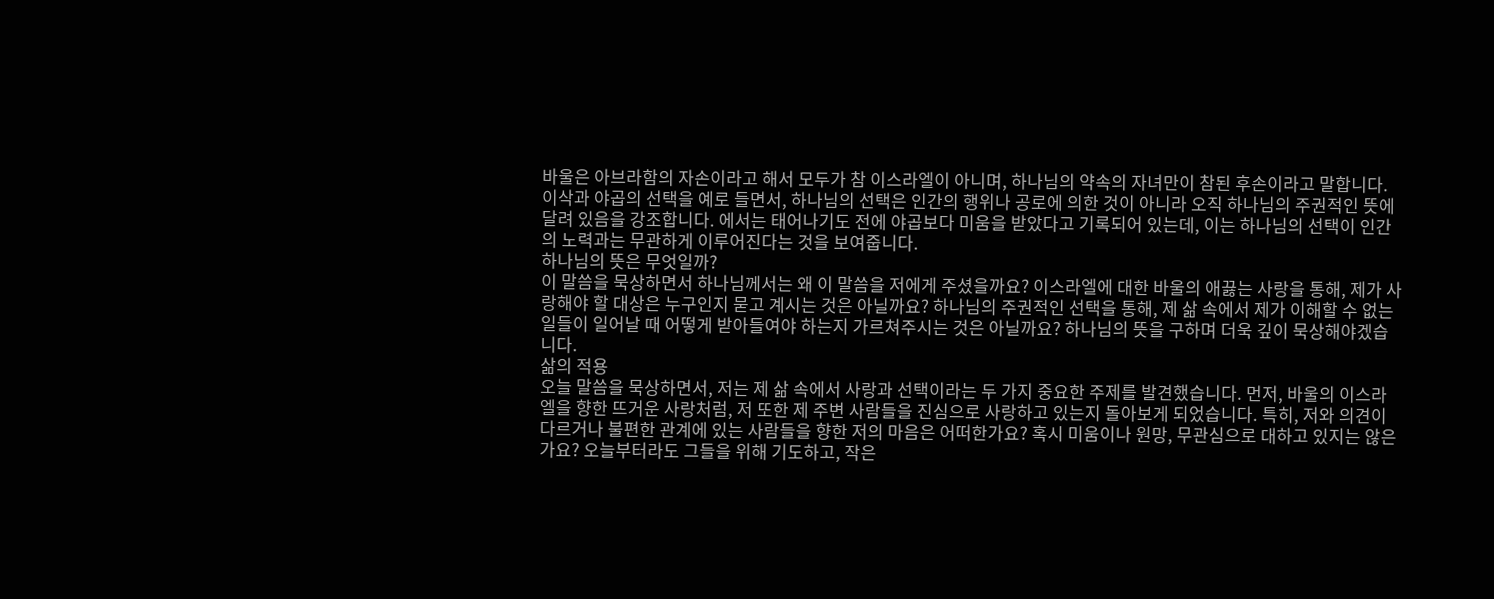바울은 아브라함의 자손이라고 해서 모두가 참 이스라엘이 아니며, 하나님의 약속의 자녀만이 참된 후손이라고 말합니다. 이삭과 야곱의 선택을 예로 들면서, 하나님의 선택은 인간의 행위나 공로에 의한 것이 아니라 오직 하나님의 주권적인 뜻에 달려 있음을 강조합니다. 에서는 태어나기도 전에 야곱보다 미움을 받았다고 기록되어 있는데, 이는 하나님의 선택이 인간의 노력과는 무관하게 이루어진다는 것을 보여줍니다.
하나님의 뜻은 무엇일까?
이 말씀을 묵상하면서 하나님께서는 왜 이 말씀을 저에게 주셨을까요? 이스라엘에 대한 바울의 애끓는 사랑을 통해, 제가 사랑해야 할 대상은 누구인지 묻고 계시는 것은 아닐까요? 하나님의 주권적인 선택을 통해, 제 삶 속에서 제가 이해할 수 없는 일들이 일어날 때 어떻게 받아들여야 하는지 가르쳐주시는 것은 아닐까요? 하나님의 뜻을 구하며 더욱 깊이 묵상해야겠습니다.
삶의 적용
오늘 말씀을 묵상하면서, 저는 제 삶 속에서 사랑과 선택이라는 두 가지 중요한 주제를 발견했습니다. 먼저, 바울의 이스라엘을 향한 뜨거운 사랑처럼, 저 또한 제 주변 사람들을 진심으로 사랑하고 있는지 돌아보게 되었습니다. 특히, 저와 의견이 다르거나 불편한 관계에 있는 사람들을 향한 저의 마음은 어떠한가요? 혹시 미움이나 원망, 무관심으로 대하고 있지는 않은가요? 오늘부터라도 그들을 위해 기도하고, 작은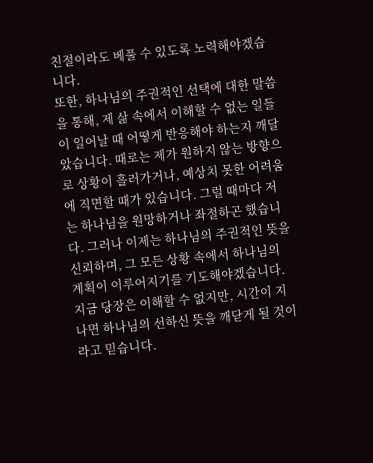친절이라도 베풀 수 있도록 노력해야겠습니다.
또한, 하나님의 주권적인 선택에 대한 말씀을 통해, 제 삶 속에서 이해할 수 없는 일들이 일어날 때 어떻게 반응해야 하는지 깨달았습니다. 때로는 제가 원하지 않는 방향으로 상황이 흘러가거나, 예상치 못한 어려움에 직면할 때가 있습니다. 그럴 때마다 저는 하나님을 원망하거나 좌절하곤 했습니다. 그러나 이제는 하나님의 주권적인 뜻을 신뢰하며, 그 모든 상황 속에서 하나님의 계획이 이루어지기를 기도해야겠습니다. 지금 당장은 이해할 수 없지만, 시간이 지나면 하나님의 선하신 뜻을 깨닫게 될 것이라고 믿습니다.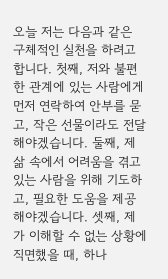오늘 저는 다음과 같은 구체적인 실천을 하려고 합니다. 첫째, 저와 불편한 관계에 있는 사람에게 먼저 연락하여 안부를 묻고, 작은 선물이라도 전달해야겠습니다. 둘째, 제 삶 속에서 어려움을 겪고 있는 사람을 위해 기도하고, 필요한 도움을 제공해야겠습니다. 셋째, 제가 이해할 수 없는 상황에 직면했을 때, 하나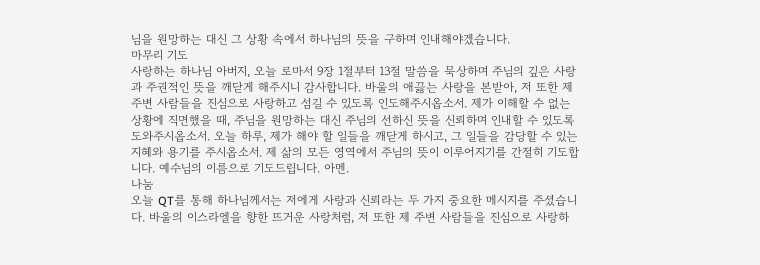님을 원망하는 대신 그 상황 속에서 하나님의 뜻을 구하며 인내해야겠습니다.
마무리 기도
사랑하는 하나님 아버지, 오늘 로마서 9장 1절부터 13절 말씀을 묵상하며 주님의 깊은 사랑과 주권적인 뜻을 깨닫게 해주시니 감사합니다. 바울의 애끓는 사랑을 본받아, 저 또한 제 주변 사람들을 진심으로 사랑하고 섬길 수 있도록 인도해주시옵소서. 제가 이해할 수 없는 상황에 직면했을 때, 주님을 원망하는 대신 주님의 선하신 뜻을 신뢰하며 인내할 수 있도록 도와주시옵소서. 오늘 하루, 제가 해야 할 일들을 깨닫게 하시고, 그 일들을 감당할 수 있는 지혜와 용기를 주시옵소서. 제 삶의 모든 영역에서 주님의 뜻이 이루어지기를 간절히 기도합니다. 예수님의 이름으로 기도드립니다. 아멘.
나눔
오늘 QT를 통해 하나님께서는 저에게 사랑과 신뢰라는 두 가지 중요한 메시지를 주셨습니다. 바울의 이스라엘을 향한 뜨거운 사랑처럼, 저 또한 제 주변 사람들을 진심으로 사랑하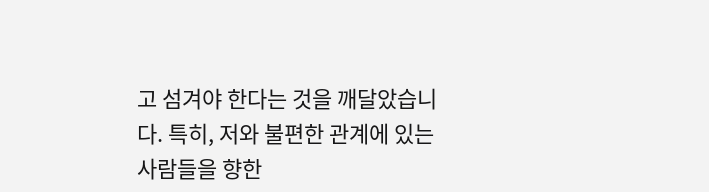고 섬겨야 한다는 것을 깨달았습니다. 특히, 저와 불편한 관계에 있는 사람들을 향한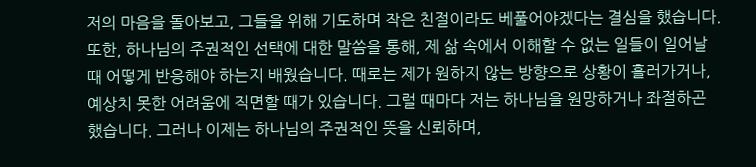저의 마음을 돌아보고, 그들을 위해 기도하며 작은 친절이라도 베풀어야겠다는 결심을 했습니다.
또한, 하나님의 주권적인 선택에 대한 말씀을 통해, 제 삶 속에서 이해할 수 없는 일들이 일어날 때 어떻게 반응해야 하는지 배웠습니다. 때로는 제가 원하지 않는 방향으로 상황이 흘러가거나, 예상치 못한 어려움에 직면할 때가 있습니다. 그럴 때마다 저는 하나님을 원망하거나 좌절하곤 했습니다. 그러나 이제는 하나님의 주권적인 뜻을 신뢰하며,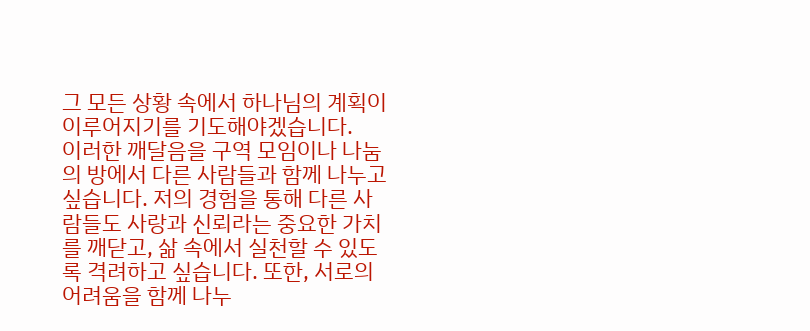그 모든 상황 속에서 하나님의 계획이 이루어지기를 기도해야겠습니다.
이러한 깨달음을 구역 모임이나 나눔의 방에서 다른 사람들과 함께 나누고 싶습니다. 저의 경험을 통해 다른 사람들도 사랑과 신뢰라는 중요한 가치를 깨닫고, 삶 속에서 실천할 수 있도록 격려하고 싶습니다. 또한, 서로의 어려움을 함께 나누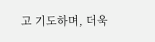고 기도하며, 더욱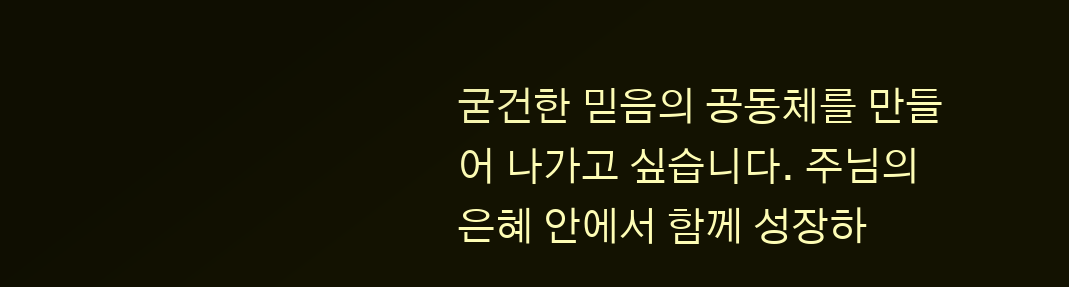굳건한 믿음의 공동체를 만들어 나가고 싶습니다. 주님의 은혜 안에서 함께 성장하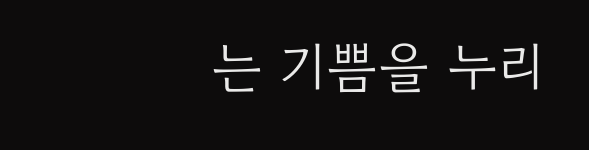는 기쁨을 누리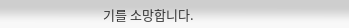기를 소망합니다.